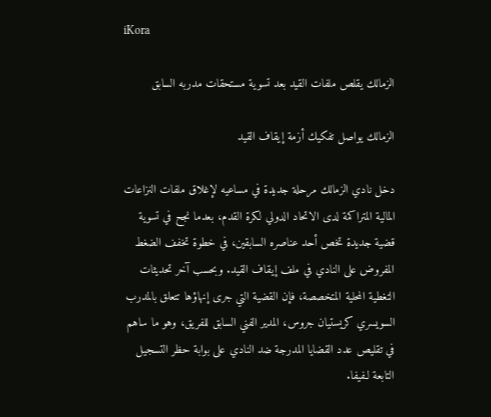iKora

الزمالك يقلص ملفات القيد بعد تسوية مستحقات مدربه السابق

الزمالك يواصل تفكيك أزمة إيقاف القيد

دخل نادي الزمالك مرحلة جديدة في مساعيه لإغلاق ملفات النزاعات المالية المتراكمة لدى الاتحاد الدولي لكرة القدم، بعدما نجح في تسوية قضية جديدة تخص أحد عناصره السابقين، في خطوة تخفف الضغط المفروض على النادي في ملف إيقاف القيد. وبحسب آخر تحديثات التغطية المحلية المتخصصة، فإن القضية التي جرى إنهاؤها تتعلق بالمدرب السويسري كريستيان جروس، المدير الفني السابق للفريق، وهو ما ساهم في تقليص عدد القضايا المدرجة ضد النادي على بوابة حظر التسجيل التابعة لـفيفا.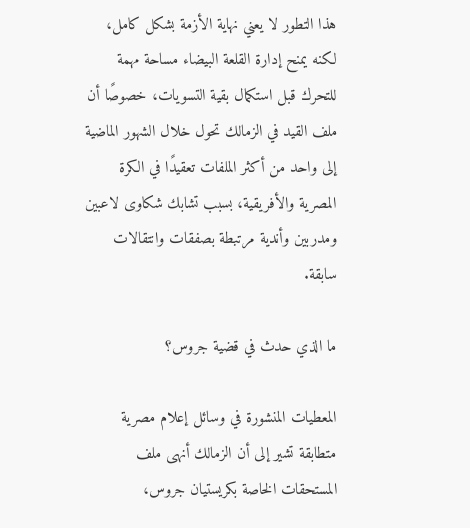هذا التطور لا يعني نهاية الأزمة بشكل كامل، لكنه يمنح إدارة القلعة البيضاء مساحة مهمة للتحرك قبل استكمال بقية التسويات، خصوصًا أن ملف القيد في الزمالك تحول خلال الشهور الماضية إلى واحد من أكثر الملفات تعقيدًا في الكرة المصرية والأفريقية، بسبب تشابك شكاوى لاعبين ومدربين وأندية مرتبطة بصفقات وانتقالات سابقة.

ما الذي حدث في قضية جروس؟

المعطيات المنشورة في وسائل إعلام مصرية متطابقة تشير إلى أن الزمالك أنهى ملف المستحقات الخاصة بكريستيان جروس،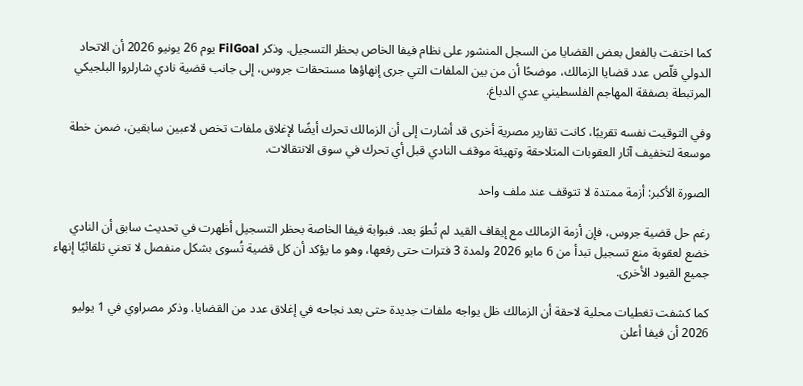كما اختفت بالفعل بعض القضايا من السجل المنشور على نظام فيفا الخاص بحظر التسجيل. وذكر FilGoal يوم 26 يونيو 2026 أن الاتحاد الدولي قلّص عدد قضايا الزمالك، موضحًا أن من بين الملفات التي جرى إنهاؤها مستحقات جروس، إلى جانب قضية نادي شارلروا البلجيكي المرتبطة بصفقة المهاجم الفلسطيني عدي الدباغ.

وفي التوقيت نفسه تقريبًا، كانت تقارير مصرية أخرى قد أشارت إلى أن الزمالك تحرك أيضًا لإغلاق ملفات تخص لاعبين سابقين، ضمن خطة موسعة لتخفيف آثار العقوبات المتلاحقة وتهيئة موقف النادي قبل أي تحرك في سوق الانتقالات.

الصورة الأكبر: أزمة ممتدة لا تتوقف عند ملف واحد

رغم حل قضية جروس، فإن أزمة الزمالك مع إيقاف القيد لم تُطوَ بعد. فبوابة فيفا الخاصة بحظر التسجيل أظهرت في تحديث سابق أن النادي خضع لعقوبة منع تسجيل تبدأ من 6 مايو 2026 ولمدة 3 فترات حتى رفعها، وهو ما يؤكد أن كل قضية تُسوى بشكل منفصل لا تعني تلقائيًا إنهاء جميع القيود الأخرى.

كما كشفت تغطيات محلية لاحقة أن الزمالك ظل يواجه ملفات جديدة حتى بعد نجاحه في إغلاق عدد من القضايا. وذكر مصراوي في 1 يوليو 2026 أن فيفا أعلن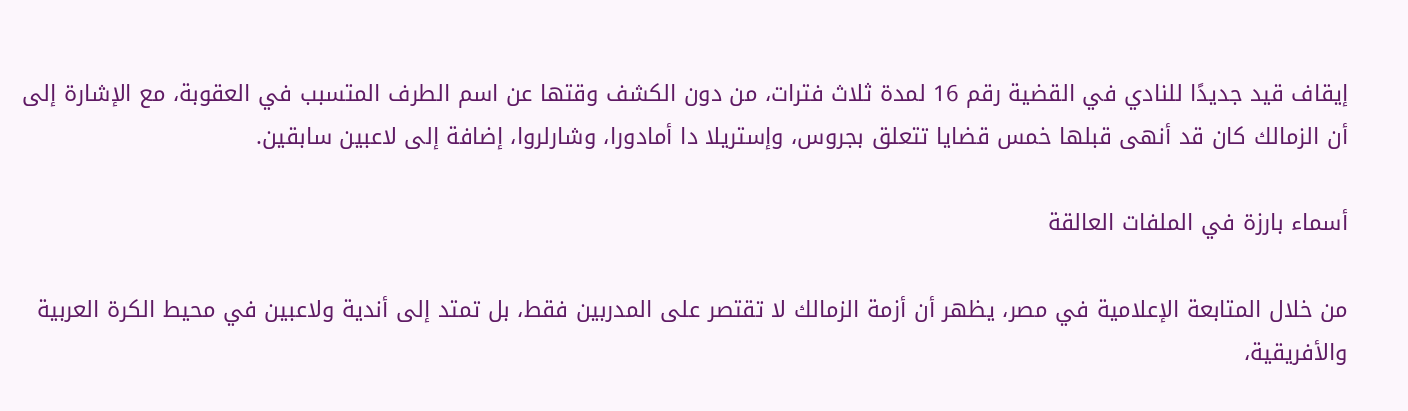إيقاف قيد جديدًا للنادي في القضية رقم 16 لمدة ثلاث فترات، من دون الكشف وقتها عن اسم الطرف المتسبب في العقوبة، مع الإشارة إلى أن الزمالك كان قد أنهى قبلها خمس قضايا تتعلق بجروس، وإستريلا دا أمادورا، وشارلروا، إضافة إلى لاعبين سابقين.

أسماء بارزة في الملفات العالقة

من خلال المتابعة الإعلامية في مصر، يظهر أن أزمة الزمالك لا تقتصر على المدربين فقط، بل تمتد إلى أندية ولاعبين في محيط الكرة العربية والأفريقية،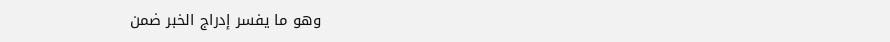وهو ما يفسر إدراج الخبر ضمن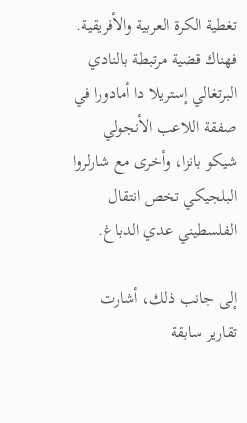تغطية الكرة العربية والأفريقية. فهناك قضية مرتبطة بالنادي البرتغالي إستريلا دا أمادورا في صفقة اللاعب الأنجولي شيكو بانزا، وأخرى مع شارلروا البلجيكي تخص انتقال الفلسطيني عدي الدباغ.

إلى جانب ذلك، أشارت تقارير سابقة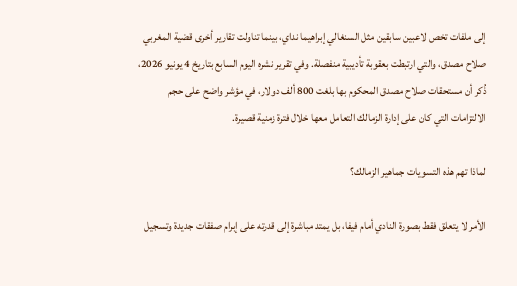إلى ملفات تخص لاعبين سابقين مثل السنغالي إبراهيما نداي، بينما تناولت تقارير أخرى قضية المغربي صلاح مصدق، والتي ارتبطت بعقوبة تأديبية منفصلة. وفي تقرير نشره اليوم السابع بتاريخ 4 يونيو 2026، ذُكر أن مستحقات صلاح مصدق المحكوم بها بلغت 800 ألف دولار، في مؤشر واضح على حجم الالتزامات التي كان على إدارة الزمالك التعامل معها خلال فترة زمنية قصيرة.

لماذا تهم هذه التسويات جماهير الزمالك؟

الأمر لا يتعلق فقط بصورة النادي أمام فيفا، بل يمتد مباشرة إلى قدرته على إبرام صفقات جديدة وتسجيل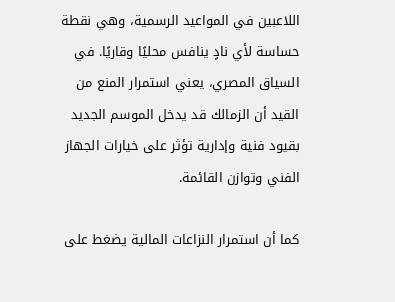اللاعبين في المواعيد الرسمية، وهي نقطة حساسة لأي نادٍ ينافس محليًا وقاريًا. في السياق المصري، يعني استمرار المنع من القيد أن الزمالك قد يدخل الموسم الجديد بقيود فنية وإدارية تؤثر على خيارات الجهاز الفني وتوازن القائمة.

كما أن استمرار النزاعات المالية يضغط على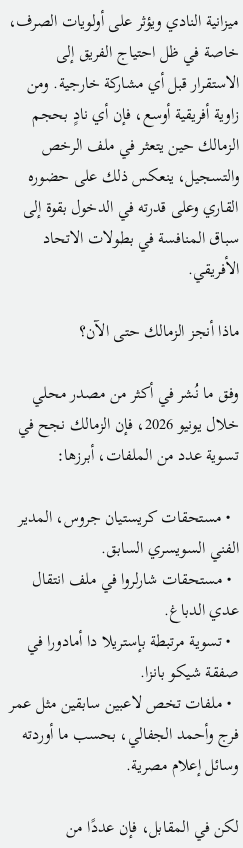ميزانية النادي ويؤثر على أولويات الصرف، خاصة في ظل احتياج الفريق إلى الاستقرار قبل أي مشاركة خارجية. ومن زاوية أفريقية أوسع، فإن أي نادٍ بحجم الزمالك حين يتعثر في ملف الرخص والتسجيل، ينعكس ذلك على حضوره القاري وعلى قدرته في الدخول بقوة إلى سباق المنافسة في بطولات الاتحاد الأفريقي.

ماذا أنجز الزمالك حتى الآن؟

وفق ما نُشر في أكثر من مصدر محلي خلال يونيو 2026، فإن الزمالك نجح في تسوية عدد من الملفات، أبرزها:

  • مستحقات كريستيان جروس، المدير الفني السويسري السابق.
  • مستحقات شارلروا في ملف انتقال عدي الدباغ.
  • تسوية مرتبطة بإستريلا دا أمادورا في صفقة شيكو بانزا.
  • ملفات تخص لاعبين سابقين مثل عمر فرج وأحمد الجفالي، بحسب ما أوردته وسائل إعلام مصرية.

لكن في المقابل، فإن عددًا من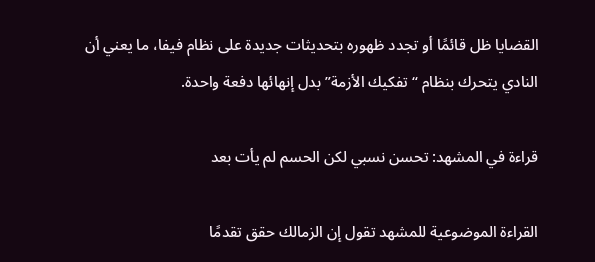القضايا ظل قائمًا أو تجدد ظهوره بتحديثات جديدة على نظام فيفا، ما يعني أن النادي يتحرك بنظام “تفكيك الأزمة” بدل إنهائها دفعة واحدة.

قراءة في المشهد: تحسن نسبي لكن الحسم لم يأت بعد

القراءة الموضوعية للمشهد تقول إن الزمالك حقق تقدمًا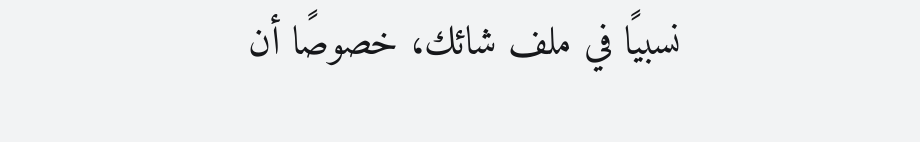نسبيًا في ملف شائك، خصوصًا أن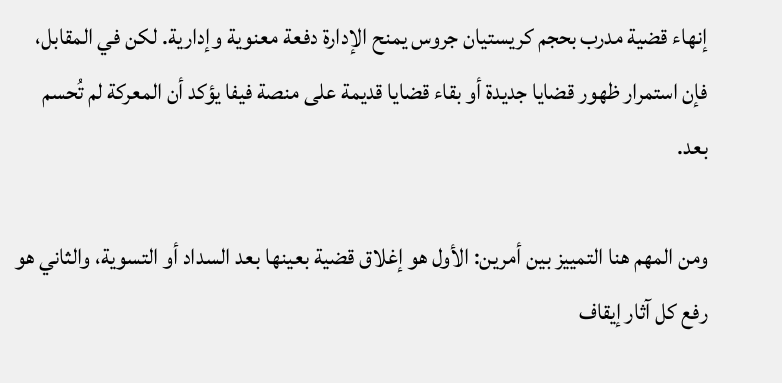إنهاء قضية مدرب بحجم كريستيان جروس يمنح الإدارة دفعة معنوية وإدارية. لكن في المقابل، فإن استمرار ظهور قضايا جديدة أو بقاء قضايا قديمة على منصة فيفا يؤكد أن المعركة لم تُحسم بعد.

ومن المهم هنا التمييز بين أمرين: الأول هو إغلاق قضية بعينها بعد السداد أو التسوية، والثاني هو رفع كل آثار إيقاف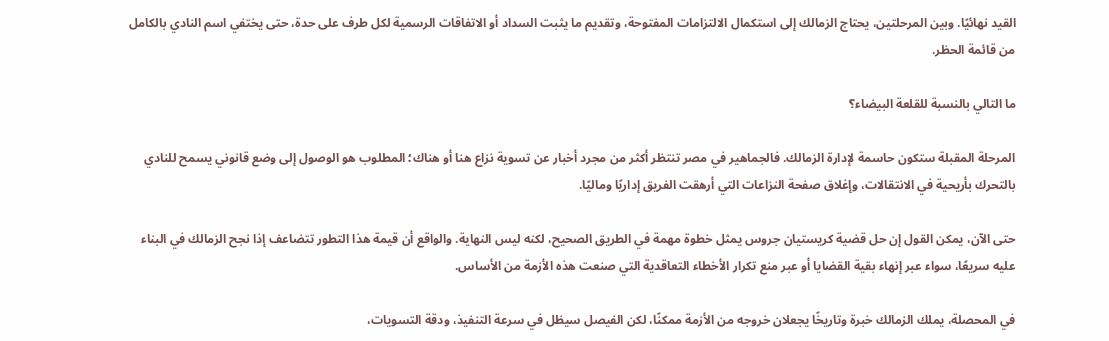القيد نهائيًا. وبين المرحلتين، يحتاج الزمالك إلى استكمال الالتزامات المفتوحة، وتقديم ما يثبت السداد أو الاتفاقات الرسمية لكل طرف على حدة، حتى يختفي اسم النادي بالكامل من قائمة الحظر.

ما التالي بالنسبة للقلعة البيضاء؟

المرحلة المقبلة ستكون حاسمة لإدارة الزمالك. فالجماهير في مصر تنتظر أكثر من مجرد أخبار عن تسوية نزاع هنا أو هناك؛ المطلوب هو الوصول إلى وضع قانوني يسمح للنادي بالتحرك بأريحية في الانتقالات، وإغلاق صفحة النزاعات التي أرهقت الفريق إداريًا وماليًا.

حتى الآن، يمكن القول إن حل قضية كريستيان جروس يمثل خطوة مهمة في الطريق الصحيح، لكنه ليس النهاية. والواقع أن قيمة هذا التطور تتضاعف إذا نجح الزمالك في البناء عليه سريعًا، سواء عبر إنهاء بقية القضايا أو عبر منع تكرار الأخطاء التعاقدية التي صنعت هذه الأزمة من الأساس.

في المحصلة، يملك الزمالك خبرة وتاريخًا يجعلان خروجه من الأزمة ممكنًا، لكن الفيصل سيظل في سرعة التنفيذ، ودقة التسويات،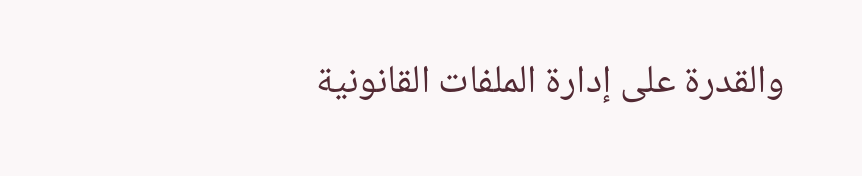والقدرة على إدارة الملفات القانونية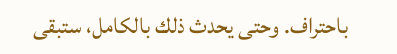باحتراف. وحتى يحدث ذلك بالكامل، ستبقى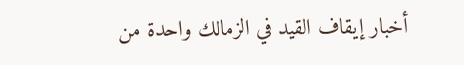أخبار إيقاف القيد في الزمالك واحدة من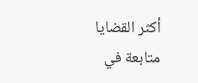أكثر القضايا متابعة في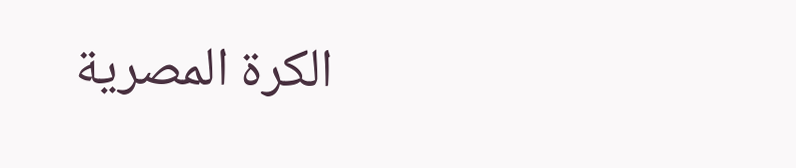الكرة المصرية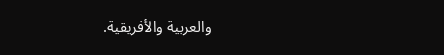والعربية والأفريقية.